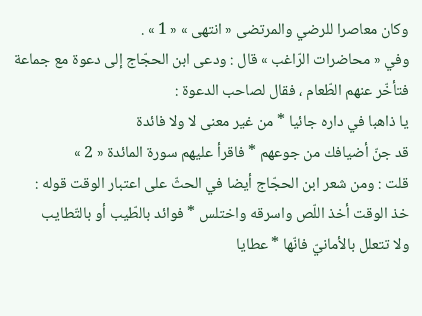وكان معاصرا للرضي والمرتضى « انتهى » « 1 » .
وفي « محاضرات الرّاغب » قال : ودعى ابن الحجّاج إلى دعوة مع جماعة فتأخّر عنهم الطّعام ، فقال لصاحب الدعوة :
يا ذاهبا في داره جائيا * من غير معنى لا ولا فائدة
قد جنّ أضيافك من جوعهم * فاقرأ عليهم سورة المائدة « 2 »
قلت : ومن شعر ابن الحجّاج أيضا في الحثّ على اعتبار الوقت قوله :
خذ الوقت أخذ اللّص واسرقه واختلس * فوائد بالطّيب أو بالتّطايب
ولا تتعلل بالأمانيّ فانّها * عطايا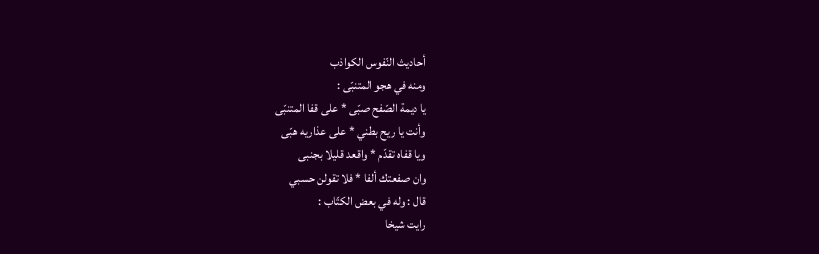أحاديث النّفوس الكواذب
ومنه في هجو المتنبّى :
يا ديمة الصّفح صبّى * على قفا المتنبّى
وأنت يا ريح بطني * على عذاريه هبّى
ويا قفاه تقدّم * واقعد قليلا بجنبى
وان صفعتك ألفا * فلا تقولن حسبي
قال : وله في بعض الكتّاب :
رايت شيخا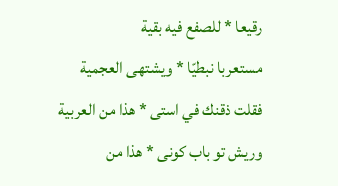رقيعا * للصفع فيه بقية
مستعربا نبطيّا * ويشتهى العجمية
فقلت ذقنك في استى * هذا من العربية
وريش تو باب كونى * هذا من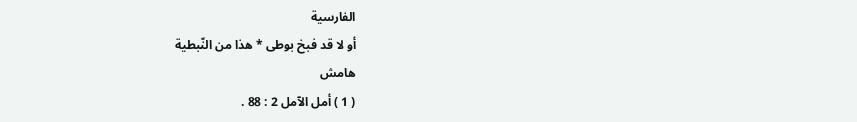الفارسية
أو لا قد فبخ بوطى * هذا من النّبطية
هامش
( 1 ) أمل الآمل 2 : 88 .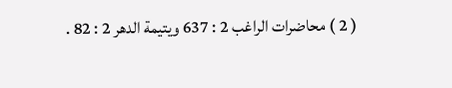( 2 ) محاضرات الراغب 2 : 637 ويتيمة الدهر 2 : 82 .